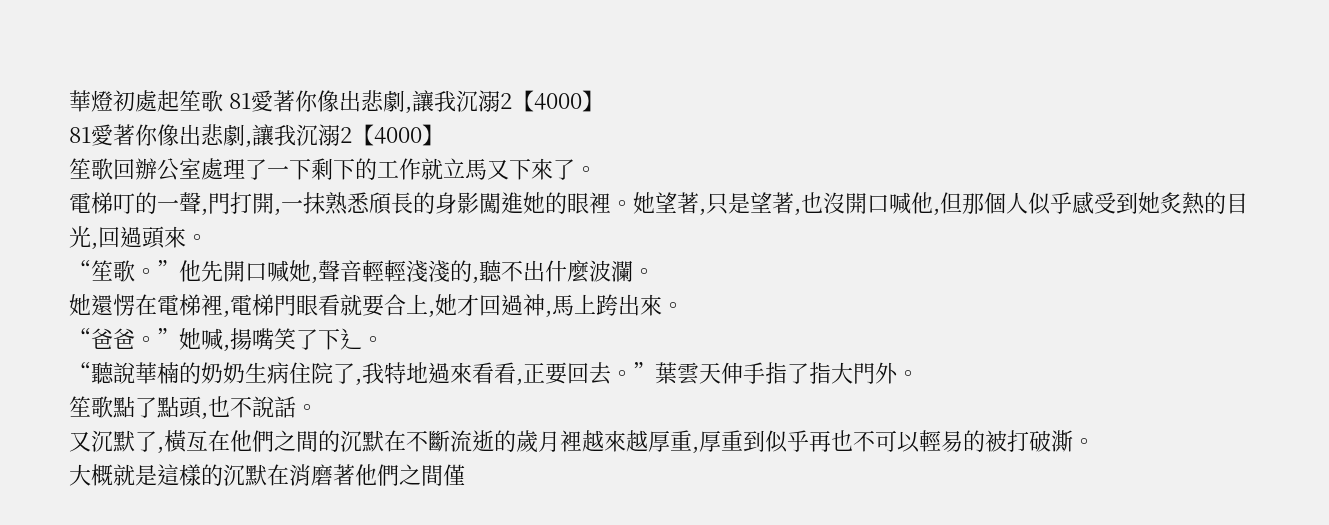華燈初處起笙歌 81愛著你像出悲劇,讓我沉溺2【4000】
81愛著你像出悲劇,讓我沉溺2【4000】
笙歌回辦公室處理了一下剩下的工作就立馬又下來了。
電梯叮的一聲,門打開,一抹熟悉頎長的身影闖進她的眼裡。她望著,只是望著,也沒開口喊他,但那個人似乎感受到她炙熱的目光,回過頭來。
“笙歌。”他先開口喊她,聲音輕輕淺淺的,聽不出什麼波瀾。
她還愣在電梯裡,電梯門眼看就要合上,她才回過神,馬上跨出來。
“爸爸。”她喊,揚嘴笑了下辶。
“聽說華楠的奶奶生病住院了,我特地過來看看,正要回去。”葉雲天伸手指了指大門外。
笙歌點了點頭,也不說話。
又沉默了,橫亙在他們之間的沉默在不斷流逝的歲月裡越來越厚重,厚重到似乎再也不可以輕易的被打破澌。
大概就是這樣的沉默在消磨著他們之間僅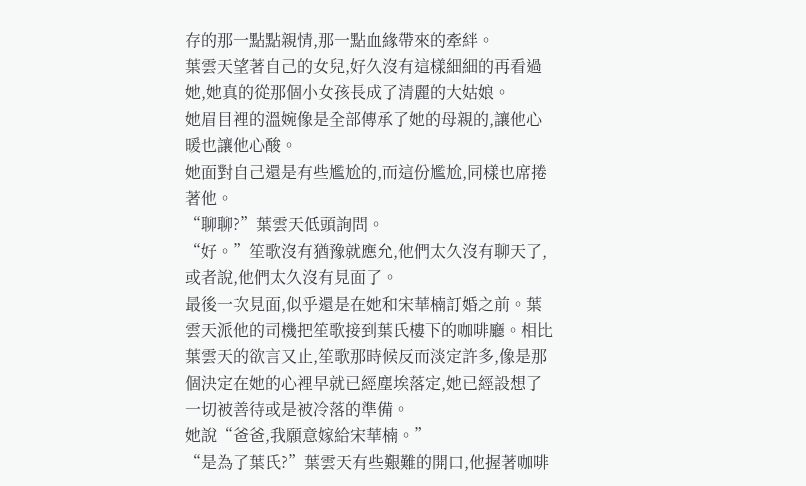存的那一點點親情,那一點血緣帶來的牽絆。
葉雲天望著自己的女兒,好久沒有這樣細細的再看過她,她真的從那個小女孩長成了清麗的大姑娘。
她眉目裡的溫婉像是全部傳承了她的母親的,讓他心暖也讓他心酸。
她面對自己還是有些尷尬的,而這份尷尬,同樣也席捲著他。
“聊聊?”葉雲天低頭詢問。
“好。”笙歌沒有猶豫就應允,他們太久沒有聊天了,或者說,他們太久沒有見面了。
最後一次見面,似乎還是在她和宋華楠訂婚之前。葉雲天派他的司機把笙歌接到葉氏樓下的咖啡廳。相比葉雲天的欲言又止,笙歌那時候反而淡定許多,像是那個決定在她的心裡早就已經塵埃落定,她已經設想了一切被善待或是被冷落的準備。
她說“爸爸,我願意嫁給宋華楠。”
“是為了葉氏?”葉雲天有些艱難的開口,他握著咖啡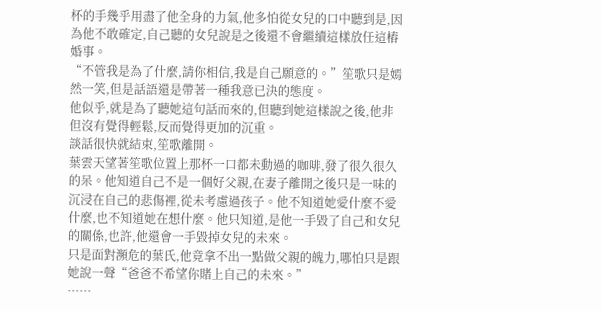杯的手幾乎用盡了他全身的力氣,他多怕從女兒的口中聽到是,因為他不敢確定,自己聽的女兒說是之後還不會繼續這樣放任這樁婚事。
“不管我是為了什麼,請你相信,我是自己願意的。”笙歌只是嫣然一笑,但是話語還是帶著一種我意已決的態度。
他似乎,就是為了聽她這句話而來的,但聽到她這樣說之後,他非但沒有覺得輕鬆,反而覺得更加的沉重。
談話很快就結束,笙歌離開。
葉雲天望著笙歌位置上那杯一口都未動過的咖啡,發了很久很久的呆。他知道自己不是一個好父親,在妻子離開之後只是一味的沉浸在自己的悲傷裡,從未考慮過孩子。他不知道她愛什麼不愛什麼,也不知道她在想什麼。他只知道,是他一手毀了自己和女兒的關係,也許,他還會一手毀掉女兒的未來。
只是面對瀕危的葉氏,他竟拿不出一點做父親的魄力,哪怕只是跟她說一聲“爸爸不希望你賭上自己的未來。”
……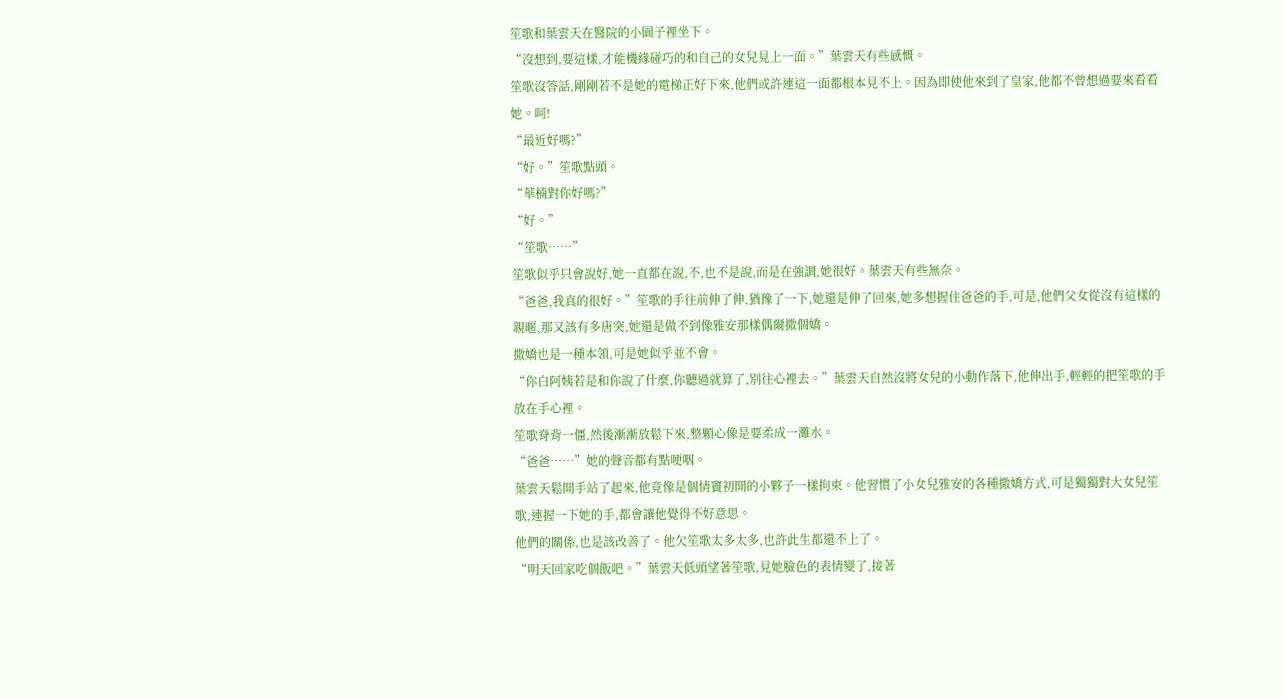笙歌和葉雲天在醫院的小園子裡坐下。
“沒想到,要這樣,才能機緣碰巧的和自己的女兒見上一面。”葉雲天有些感慨。
笙歌沒答話,剛剛若不是她的電梯正好下來,他們或許連這一面都根本見不上。因為即使他來到了皇家,他都不曾想過要來看看她。呵!
“最近好嗎?”
“好。”笙歌點頭。
“華楠對你好嗎?”
“好。”
“笙歌……”
笙歌似乎只會說好,她一直都在說,不,也不是說,而是在強調,她很好。葉雲天有些無奈。
“爸爸,我真的很好。”笙歌的手往前伸了伸,猶豫了一下,她還是伸了回來,她多想握住爸爸的手,可是,他們父女從沒有這樣的親暱,那又該有多唐突,她還是做不到像雅安那樣偶爾撒個嬌。
撒嬌也是一種本領,可是她似乎並不會。
“你白阿姨若是和你說了什麼,你聽過就算了,別往心裡去。”葉雲天自然沒將女兒的小動作落下,他伸出手,輕輕的把笙歌的手放在手心裡。
笙歌脊背一僵,然後漸漸放鬆下來,整顆心像是要柔成一灘水。
“爸爸……”她的聲音都有點哽咽。
葉雲天鬆開手站了起來,他竟像是個情竇初開的小夥子一樣拘束。他習慣了小女兒雅安的各種撒嬌方式,可是獨獨對大女兒笙歌,連握一下她的手,都會讓他覺得不好意思。
他們的關係,也是該改善了。他欠笙歌太多太多,也許此生都還不上了。
“明天回家吃個飯吧。”葉雲天低頭望著笙歌,見她臉色的表情變了,接著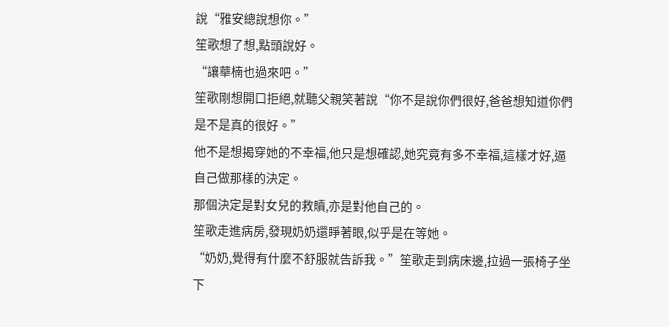說“雅安總說想你。”
笙歌想了想,點頭說好。
“讓華楠也過來吧。”
笙歌剛想開口拒絕,就聽父親笑著說“你不是說你們很好,爸爸想知道你們是不是真的很好。”
他不是想揭穿她的不幸福,他只是想確認,她究竟有多不幸福,這樣才好,逼自己做那樣的決定。
那個決定是對女兒的救贖,亦是對他自己的。
笙歌走進病房,發現奶奶還睜著眼,似乎是在等她。
“奶奶,覺得有什麼不舒服就告訴我。”笙歌走到病床邊,拉過一張椅子坐下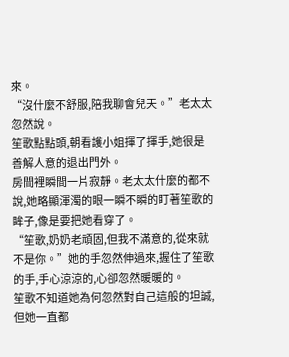來。
“沒什麼不舒服,陪我聊會兒天。”老太太忽然說。
笙歌點點頭,朝看護小姐揮了揮手,她很是善解人意的退出門外。
房間裡瞬間一片寂靜。老太太什麼的都不說,她略顯渾濁的眼一瞬不瞬的盯著笙歌的眸子,像是要把她看穿了。
“笙歌,奶奶老頑固,但我不滿意的,從來就不是你。”她的手忽然伸過來,握住了笙歌的手,手心涼涼的,心卻忽然暖暖的。
笙歌不知道她為何忽然對自己這般的坦誠,但她一直都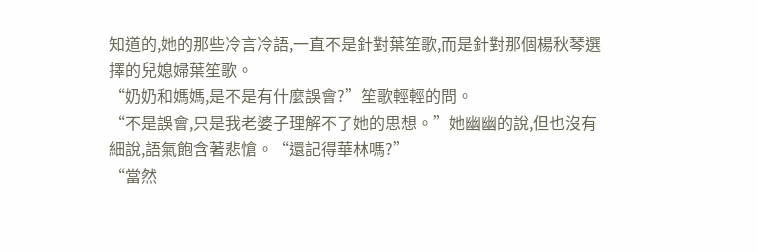知道的,她的那些冷言冷語,一直不是針對葉笙歌,而是針對那個楊秋琴選擇的兒媳婦葉笙歌。
“奶奶和媽媽,是不是有什麼誤會?”笙歌輕輕的問。
“不是誤會,只是我老婆子理解不了她的思想。”她幽幽的說,但也沒有細說,語氣飽含著悲愴。“還記得華林嗎?”
“當然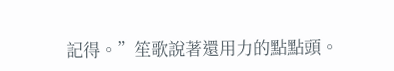記得。”笙歌說著還用力的點點頭。